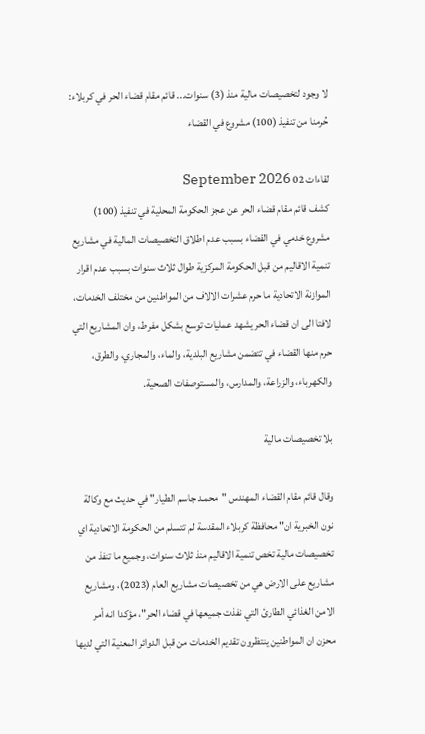لا وجود لتخصيصات مالية منذ (3) سنوات... قائم مقام قضاء الحر في كربلاء: حُرمنا من تنفيذ (100) مشروع في القضاء

لقاءات 02 September 2026
كشف قائم مقام قضاء الحر عن عجز الحكومة المحلية في تنفيذ (100) مشروع خدمي في القضاء بسبب عدم اطلاق التخصيصات المالية في مشاريع تنمية الاقاليم من قبل الحكومة المركزية طوال ثلاث سنوات بسبب عدم اقرار الموازنة الاتحادية ما حرم عشرات الالاف من المواطنين من مختلف الخدمات، لافتا الى ان قضاء الحر يشهد عمليات توسع بشكل مفرط، وان المشاريع التي حرم منها القضاء في تتضمن مشاريع البلدية، والماء، والمجاري، والطرق، والكهرباء، والزراعة، والمدارس، والمستوصفات الصحية.

بلا تخصيصات مالية

وقال قائم مقام القضاء المهندس "محمـد جاسم الطيار" في حديث مع وكالة نون الخبرية ان" محافظة كربلاء المقدسة لم تتسلم من الحكومة الاتحادية اي تخصيصات مالية تخص تنمية الاقاليم منذ ثلاث سنوات، وجميع ما تنفذ من مشاريع على الارض هي من تخصيصات مشاريع العام (2023)، ومشاريع الامن الغذائي الطارئ التي نفذت جميعها في قضاء الحر"، مؤكدا انه أمر محزن ان المواطنين ينتظرون تقديم الخدمات من قبل الدوائر المعنية التي لديها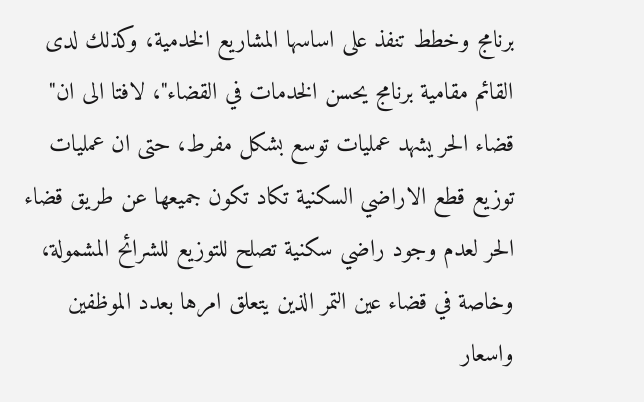برنامج وخطط تنفذ على اساسها المشاريع الخدمية، وكذلك لدى القائم مقامية برنامج يحسن الخدمات في القضاء"، لافتا الى ان" قضاء الحر يشهد عمليات توسع بشكل مفرط، حتى ان عمليات توزيع قطع الاراضي السكنية تكاد تكون جميعها عن طريق قضاء الحر لعدم وجود راضي سكنية تصلح للتوزيع للشرائح المشمولة، وخاصة في قضاء عين التمر الذين يتعلق امرها بعدد الموظفين واسعار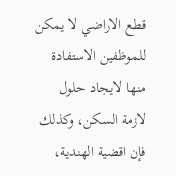قطع الاراضي لا يمكن للموظفين الاستفادة منها لايجاد حلول لازمة السكن، وكذلك فإن اقضية الهندية،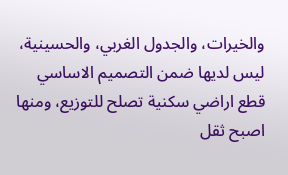والخيرات، والجدول الغربي، والحسينية، ليس لديها ضمن التصميم الاساسي قطع اراضي سكنية تصلح للتوزيع، ومنها اصبح ثقل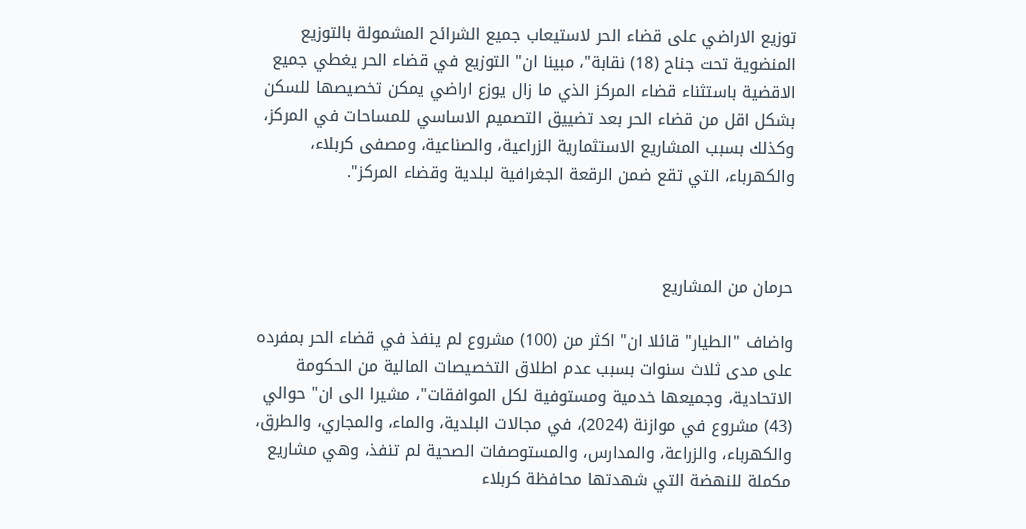توزيع الاراضي على قضاء الحر لاستيعاب جميع الشرائح المشمولة بالتوزيع المنضوية تحت جناح (18) نقابة"، مبينا ان" التوزيع في قضاء الحر يغطي جميع الاقضية باستثناء قضاء المركز الذي ما زال يوزع اراضي يمكن تخصيصها للسكن بشكل اقل من قضاء الحر بعد تضييق التصميم الاساسي للمساحات في المركز، وكذلك بسبب المشاريع الاستثمارية الزراعية، والصناعية، ومصفى كربلاء، والكهرباء، التي تقع ضمن الرقعة الجغرافية لبلدية وقضاء المركز".



حرمان من المشاريع

واضاف "الطيار" قائلا ان" اكثر من (100) مشروع لم ينفذ في قضاء الحر بمفرده على مدى ثلاث سنوات بسبب عدم اطلاق التخصيصات المالية من الحكومة الاتحادية، وجميعها خدمية ومستوفية لكل الموافقات"، مشيرا الى ان" حوالي (43) مشروع في موازنة (2024)، في مجالات البلدية، والماء، والمجاري، والطرق، والكهرباء، والزراعة، والمدارس، والمستوصفات الصحية لم تنفذ، وهي مشاريع مكملة للنهضة التي شهدتها محافظة كربلاء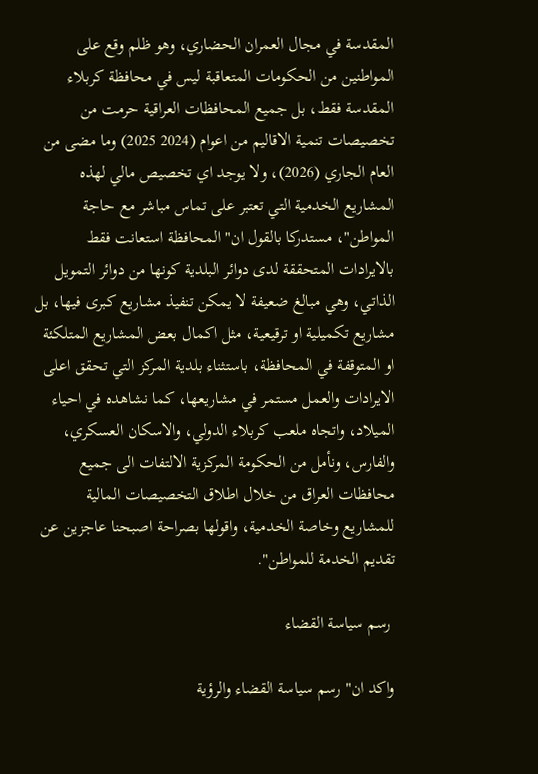المقدسة في مجال العمران الحضاري، وهو ظلم وقع على المواطنين من الحكومات المتعاقبة ليس في محافظة كربلاء المقدسة فقط، بل جميع المحافظات العراقية حرمت من تخصيصات تنمية الاقاليم من اعوام (2024 2025) وما مضى من العام الجاري (2026)، ولا يوجد اي تخصيص مالي لهذه المشاريع الخدمية التي تعتبر على تماس مباشر مع حاجة المواطن"، مستدركا بالقول ان" المحافظة استعانت فقط بالايرادات المتحققة لدى دوائر البلدية كونها من دوائر التمويل الذاتي، وهي مبالغ ضعيفة لا يمكن تنفيذ مشاريع كبرى فيها، بل مشاريع تكميلية او ترقيعية، مثل اكمال بعض المشاريع المتلكئة او المتوقفة في المحافظة، باستثناء بلدية المركز التي تحقق اعلى الايرادات والعمل مستمر في مشاريعها، كما نشاهده في احياء الميلاد، واتجاه ملعب كربلاء الدولي، والاسكان العسكري، والفارس، ونأمل من الحكومة المركزية الالتفات الى جميع محافظات العراق من خلال اطلاق التخصيصات المالية للمشاريع وخاصة الخدمية، واقولها بصراحة اصبحنا عاجزين عن تقديم الخدمة للمواطن".

 رسم سياسة القضاء

واكد ان" رسم سياسة القضاء والرؤية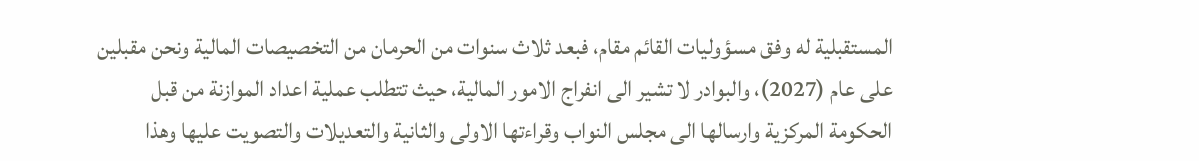المستقبلية له وفق مسؤوليات القائم مقام، فبعد ثلاث سنوات من الحرمان من التخصيصات المالية ونحن مقبلين على عام (2027)، والبوادر لا تشير الى انفراج الامور المالية، حيث تتطلب عملية اعداد الموازنة من قبل الحكومة المركزية وارسالها الى مجلس النواب وقراءتها الاولى والثانية والتعديلات والتصويت عليها وهذا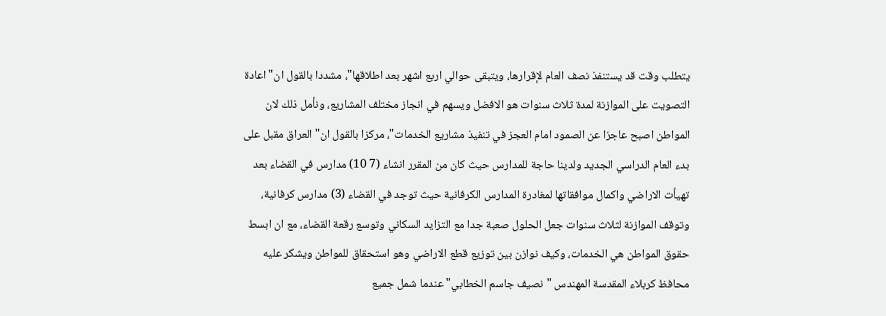يتطلب وقت قد يستنفذ نصف العام لإقرارها، ويتبقى حوالي اربع اشهر بعد اطلاقها"، مشددا بالقول ان" اعادة التصويت على الموازنة لمدة ثلاث سنوات هو الافضل ويسهم في انجاز مختلف المشاريع، ونأمل ذلك لان المواطن اصبح عاجزا عن الصمود امام العجز في تنفيذ مشاريع الخدمات"، مركزا بالقول ان" العراق مقبل على بدء العام الدراسي الجديد ولدينا حاجة للمدارس حيث كان من المقرر انشاء (7 10) مدارس في القضاء بعد تهيأت الاراضي واكمال موافقاتها لمغادرة المدارس الكرفانية حيث توجد في القضاء (3) مدارس كرفانية، وتوقف الموازنة لثلاث سنوات جعل الحلول صعبة جدا مع التزايد السكاني وتوسع رقعة القضاء، مع ان ابسط حقوق المواطن هي الخدمات، وكيف نوازن بين توزيع قطع الاراضي وهو استحقاق للمواطن ويشكر عليه محافظ كربلاء المقدسة المهندس "نصيف جاسم الخطابي" عندما شمل جميع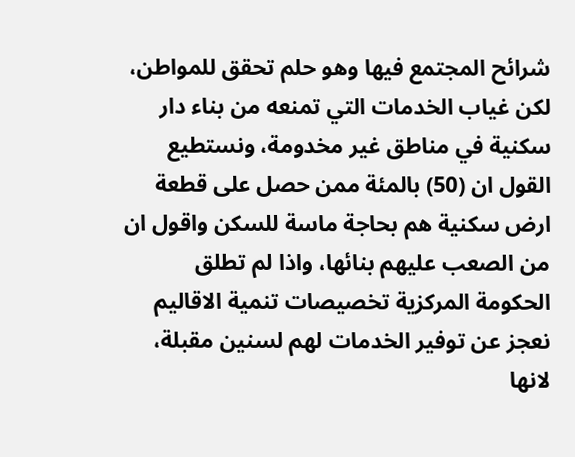شرائح المجتمع فيها وهو حلم تحقق للمواطن، لكن غياب الخدمات التي تمنعه من بناء دار سكنية في مناطق غير مخدومة، ونستطيع القول ان (50) بالمئة ممن حصل على قطعة ارض سكنية هم بحاجة ماسة للسكن واقول ان من الصعب عليهم بنائها، واذا لم تطلق الحكومة المركزية تخصيصات تنمية الاقاليم نعجز عن توفير الخدمات لهم لسنين مقبلة، لانها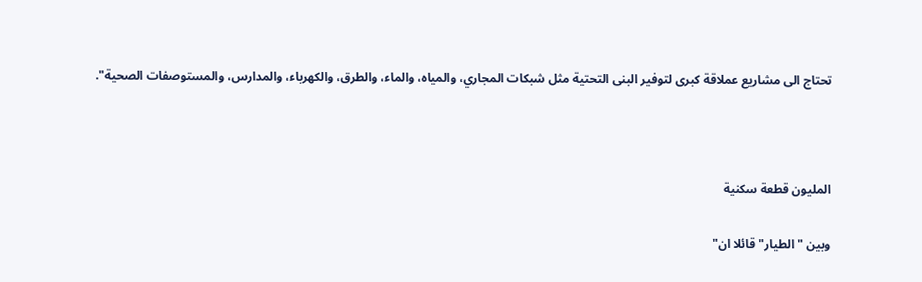تحتاج الى مشاريع عملاقة كبرى لتوفير البنى التحتية مثل شبكات المجاري، والمياه، والماء، والطرق، والكهرباء، والمدارس، والمستوصفات الصحية".



المليون قطعة سكنية

وبين "الطيار" قائلا ان"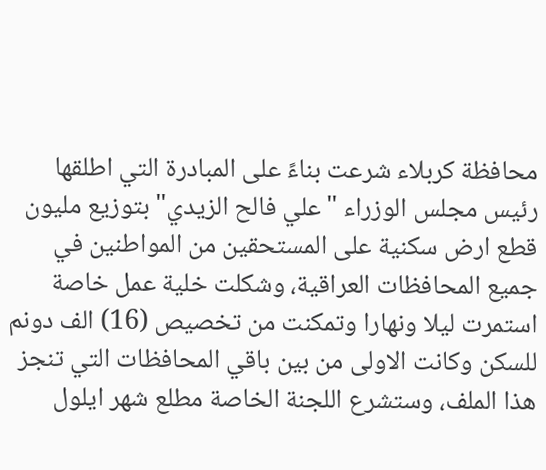محافظة كربلاء شرعت بناءً على المبادرة التي اطلقها رئيس مجلس الوزراء "علي فالح الزيدي" بتوزيع مليون قطع ارض سكنية على المستحقين من المواطنين في جميع المحافظات العراقية، وشكلت خلية عمل خاصة استمرت ليلا ونهارا وتمكنت من تخصيص (16) الف دونم للسكن وكانت الاولى من بين باقي المحافظات التي تنجز هذا الملف، وستشرع اللجنة الخاصة مطلع شهر ايلول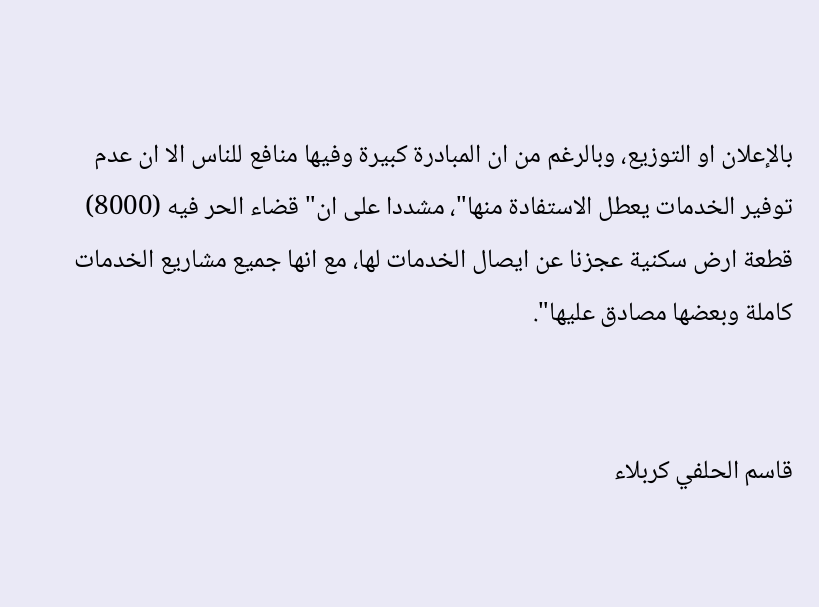بالإعلان او التوزيع، وبالرغم من ان المبادرة كبيرة وفيها منافع للناس الا ان عدم توفير الخدمات يعطل الاستفادة منها"، مشددا على ان" قضاء الحر فيه (8000) قطعة ارض سكنية عجزنا عن ايصال الخدمات لها، مع انها جميع مشاريع الخدمات كاملة وبعضها مصادق عليها".


قاسم الحلفي كربلاء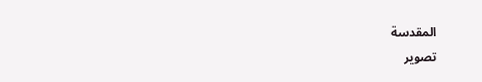المقدسة
تصوير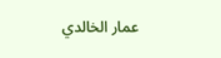عمار الخالدي